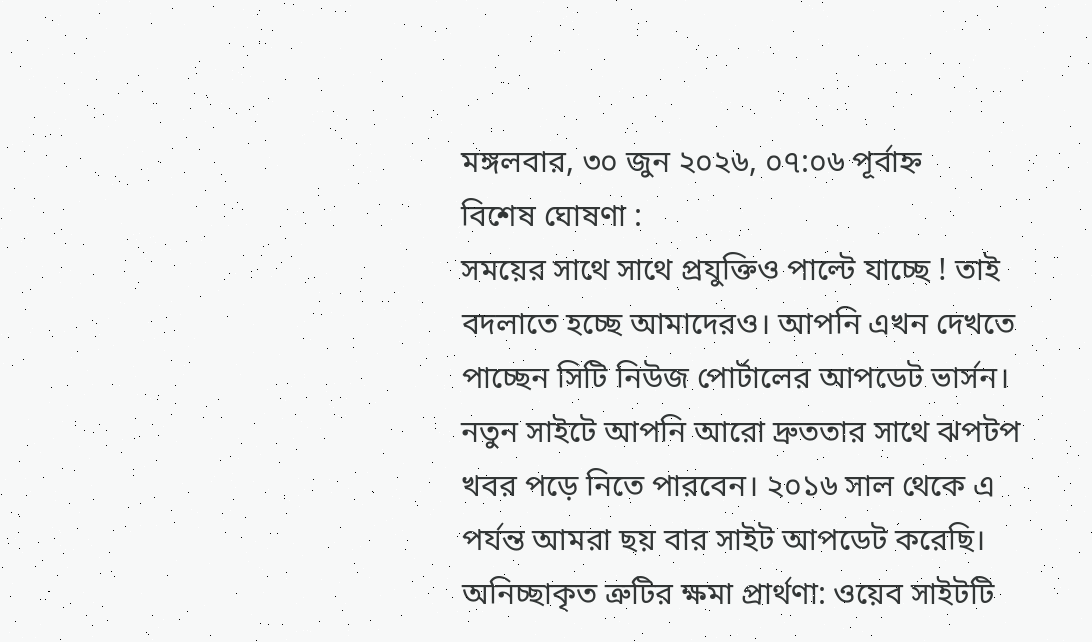মঙ্গলবার, ৩০ জুন ২০২৬, ০৭:০৬ পূর্বাহ্ন
বিশেষ ঘোষণা :
সময়ের সাথে সাথে প্রযুক্তিও পাল্টে যাচ্ছে ! তাই বদলাতে হচ্ছে আমাদেরও। আপনি এখন দেখতে পাচ্ছেন সিটি নিউজ পোর্টালের আপডেট ভার্সন। নতুন সাইটে আপনি আরো দ্রুততার সাথে ঝপটপ খবর পড়ে নিতে পারবেন। ২০১৬ সাল থেকে এ পর্যন্ত আমরা ছয় বার সাইট আপডেট করেছি। অনিচ্ছাকৃত ত্রুটির ক্ষমা প্রার্থণা: ওয়েব সাইটটি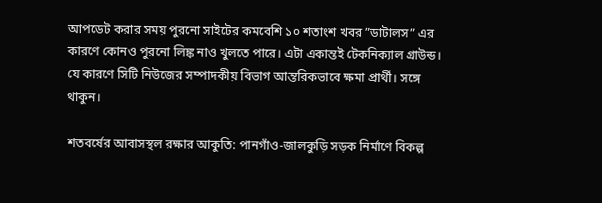আপডেট করার সময় পুরনো সাইটের কমবেশি ১০ শতাংশ খবর ”ডাটালস” এর কারণে কোনও পুরনো লিঙ্ক নাও খুলতে পারে। এটা একান্তই টেকনিক্যাল গ্রাউন্ড। যে কারণে সিটি নিউজের সম্পাদকীয় বিভাগ আন্তরিকভাবে ক্ষমা প্রার্থী। সঙ্গে থাকুন।

শতবর্ষের আবাসস্থল রক্ষার আকুতি: পানগাঁও-জালকুড়ি সড়ক নির্মাণে বিকল্প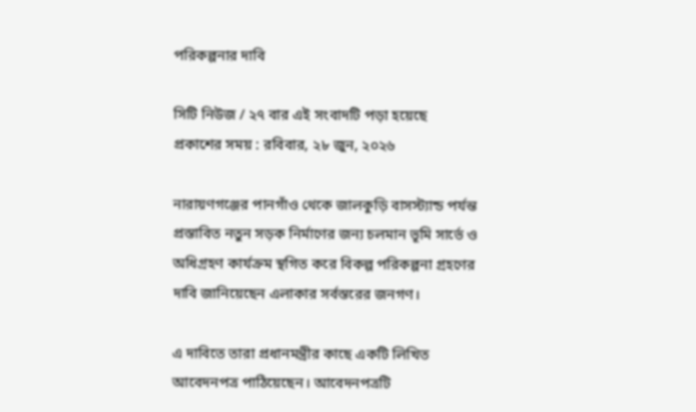পরিকল্পনার দাবি

সিটি নিউজ / ২৭ বার এই সংবাদটি পড়া হয়েছে
প্রকাশের সময় : রবিবার, ২৮ জুন, ২০২৬

নারায়ণগঞ্জের পানগাঁও থেকে জালকুড়ি বাসস্ট্যান্ড পর্যন্ত প্রস্তাবিত নতুন সড়ক নির্মাণের জন্য চলমান ভূমি সার্ভে ও অধিগ্রহণ কার্যক্রম স্থগিত করে বিকল্প পরিকল্পনা গ্রহণের দাবি জানিয়েছেন এলাকার সর্বস্তরের জনগণ।

এ দাবিতে তারা প্রধানমন্ত্রীর কাছে একটি লিখিত আবেদনপত্র পাঠিয়েছেন। আবেদনপত্রটি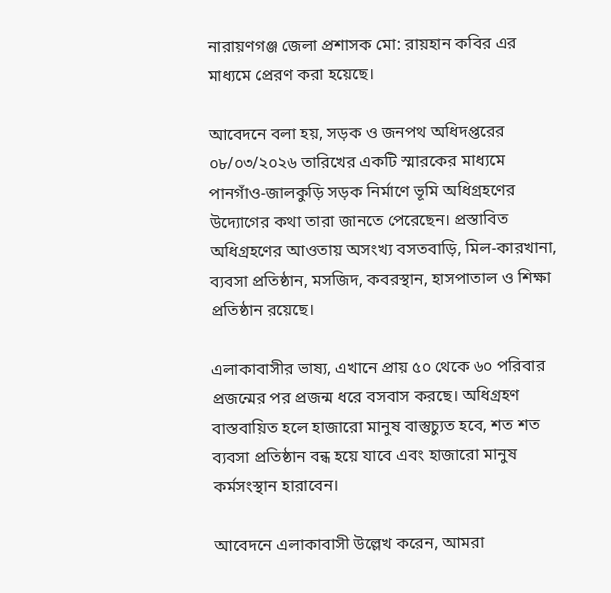নারায়ণগঞ্জ জেলা প্রশাসক মো: রায়হান কবির এর মাধ্যমে প্রেরণ করা হয়েছে।

আবেদনে বলা হয়, সড়ক ও জনপথ অধিদপ্তরের ০৮/০৩/২০২৬ তারিখের একটি স্মারকের মাধ্যমে পানগাঁও-জালকুড়ি সড়ক নির্মাণে ভূমি অধিগ্রহণের উদ্যোগের কথা তারা জানতে পেরেছেন। প্রস্তাবিত অধিগ্রহণের আওতায় অসংখ্য বসতবাড়ি, মিল-কারখানা, ব্যবসা প্রতিষ্ঠান, মসজিদ, কবরস্থান, হাসপাতাল ও শিক্ষা প্রতিষ্ঠান রয়েছে।

এলাকাবাসীর ভাষ্য, এখানে প্রায় ৫০ থেকে ৬০ পরিবার প্রজন্মের পর প্রজন্ম ধরে বসবাস করছে। অধিগ্রহণ বাস্তবায়িত হলে হাজারো মানুষ বাস্তুচ্যুত হবে, শত শত ব্যবসা প্রতিষ্ঠান বন্ধ হয়ে যাবে এবং হাজারো মানুষ কর্মসংস্থান হারাবেন।

আবেদনে এলাকাবাসী উল্লেখ করেন, আমরা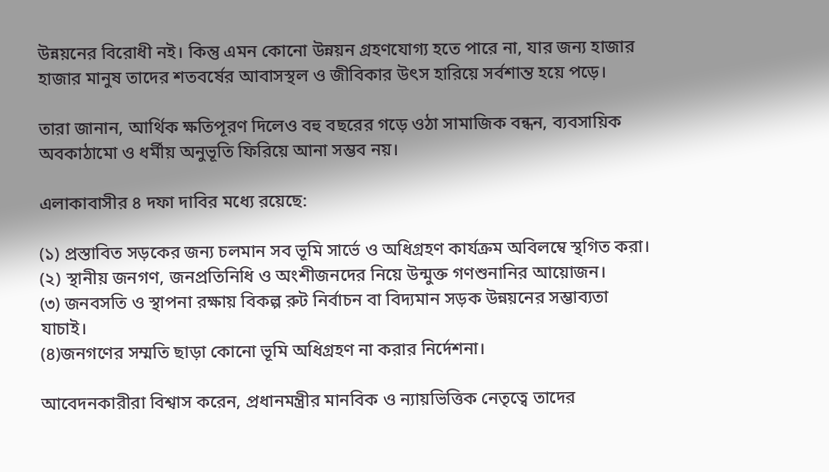উন্নয়নের বিরোধী নই। কিন্তু এমন কোনো উন্নয়ন গ্রহণযোগ্য হতে পারে না, যার জন্য হাজার হাজার মানুষ তাদের শতবর্ষের আবাসস্থল ও জীবিকার উৎস হারিয়ে সর্বশান্ত হয়ে পড়ে।

তারা জানান, আর্থিক ক্ষতিপূরণ দিলেও বহু বছরের গড়ে ওঠা সামাজিক বন্ধন, ব্যবসায়িক অবকাঠামো ও ধর্মীয় অনুভূতি ফিরিয়ে আনা সম্ভব নয়।

এলাকাবাসীর ৪ দফা দাবির মধ্যে রয়েছে:

(১) প্রস্তাবিত সড়কের জন্য চলমান সব ভূমি সার্ভে ও অধিগ্রহণ কার্যক্রম অবিলম্বে স্থগিত করা।
(২) স্থানীয় জনগণ, জনপ্রতিনিধি ও অংশীজনদের নিয়ে উন্মুক্ত গণশুনানির আয়োজন।
(৩) জনবসতি ও স্থাপনা রক্ষায় বিকল্প রুট নির্বাচন বা বিদ্যমান সড়ক উন্নয়নের সম্ভাব্যতা যাচাই।
(৪)জনগণের সম্মতি ছাড়া কোনো ভূমি অধিগ্রহণ না করার নির্দেশনা।

আবেদনকারীরা বিশ্বাস করেন, প্রধানমন্ত্রীর মানবিক ও ন্যায়ভিত্তিক নেতৃত্বে তাদের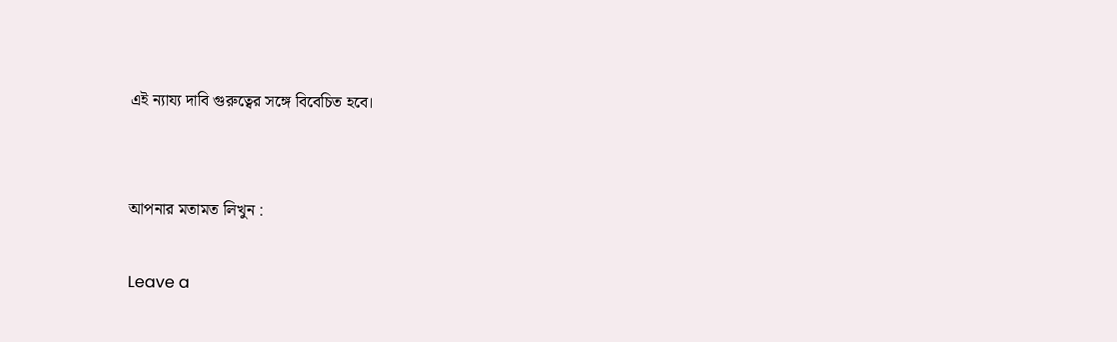এই ন্যায্য দাবি গুরুত্বের সঙ্গে বিবেচিত হবে।


আপনার মতামত লিখুন :

Leave a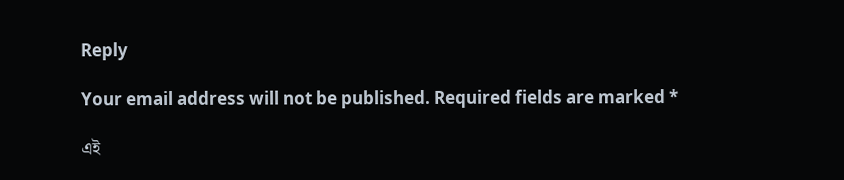Reply

Your email address will not be published. Required fields are marked *

এই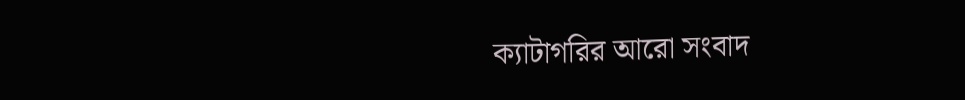ক্যাটাগরির আরো সংবাদ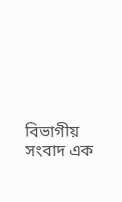বিভাগীয় সংবাদ এক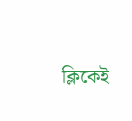ক্লিকেই